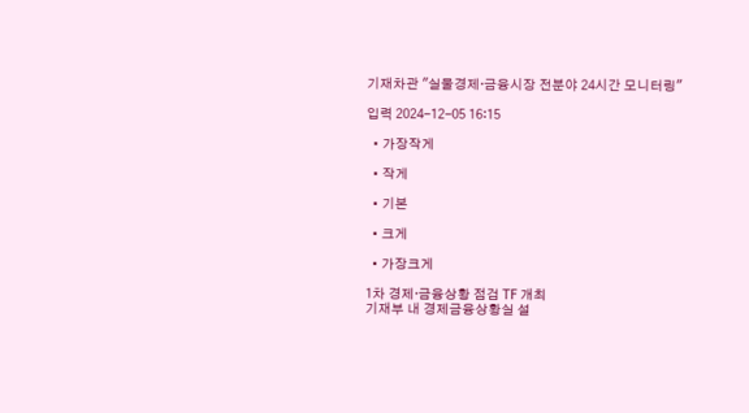기재차관 "실물경제·금융시장 전분야 24시간 모니터링"

입력 2024-12-05 16:15

  • 가장작게

  • 작게

  • 기본

  • 크게

  • 가장크게

1차 경제·금융상황 점검 TF 개최
기재부 내 경제금융상황실 설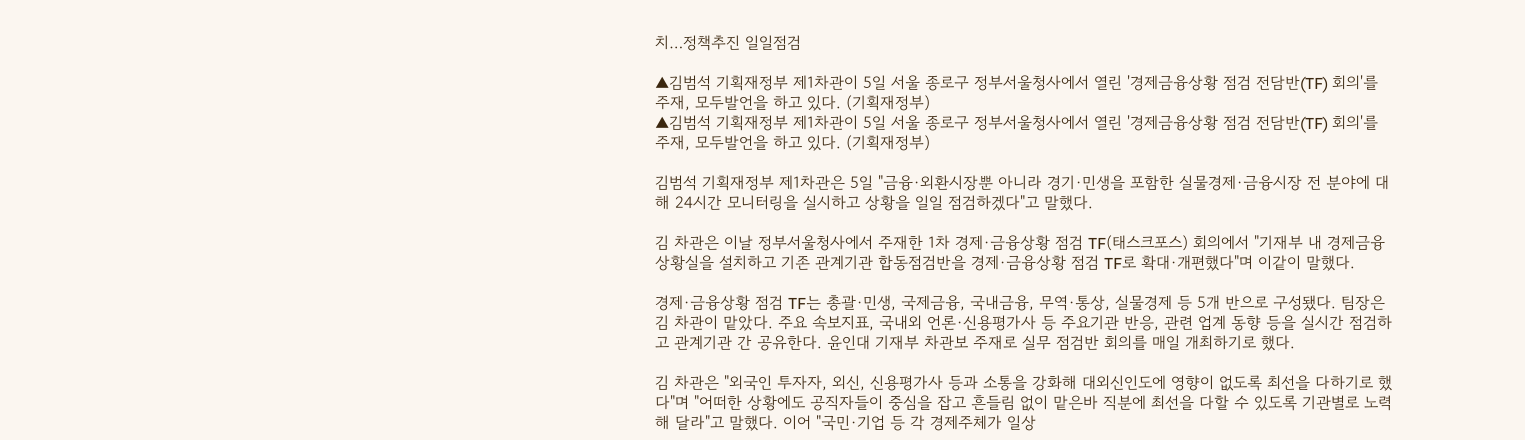치…정책추진 일일점검

▲김범석 기획재정부 제1차관이 5일 서울 종로구 정부서울청사에서 열린 '경제금융상황 점검 전담반(TF) 회의'를 주재, 모두발언을 하고 있다. (기획재정부)
▲김범석 기획재정부 제1차관이 5일 서울 종로구 정부서울청사에서 열린 '경제금융상황 점검 전담반(TF) 회의'를 주재, 모두발언을 하고 있다. (기획재정부)

김범석 기획재정부 제1차관은 5일 "금융·외환시장뿐 아니라 경기·민생을 포함한 실물경제·금융시장 전 분야에 대해 24시간 모니터링을 실시하고 상황을 일일 점검하겠다"고 말했다.

김 차관은 이날 정부서울청사에서 주재한 1차 경제·금융상황 점검 TF(태스크포스) 회의에서 "기재부 내 경제금융상황실을 설치하고 기존 관계기관 합동점검반을 경제·금융상황 점검 TF로 확대·개편했다"며 이같이 말했다.

경제·금융상황 점검 TF는 총괄·민생, 국제금융, 국내금융, 무역·통상, 실물경제 등 5개 반으로 구성됐다. 팀장은 김 차관이 맡았다. 주요 속보지표, 국내외 언론·신용평가사 등 주요기관 반응, 관련 업계 동향 등을 실시간 점검하고 관계기관 간 공유한다. 윤인대 기재부 차관보 주재로 실무 점검반 회의를 매일 개최하기로 했다.

김 차관은 "외국인 투자자, 외신, 신용평가사 등과 소통을 강화해 대외신인도에 영향이 없도록 최선을 다하기로 했다"며 "어떠한 상황에도 공직자들이 중심을 잡고 흔들림 없이 맡은바 직분에 최선을 다할 수 있도록 기관별로 노력해 달라"고 말했다. 이어 "국민·기업 등 각 경제주체가 일상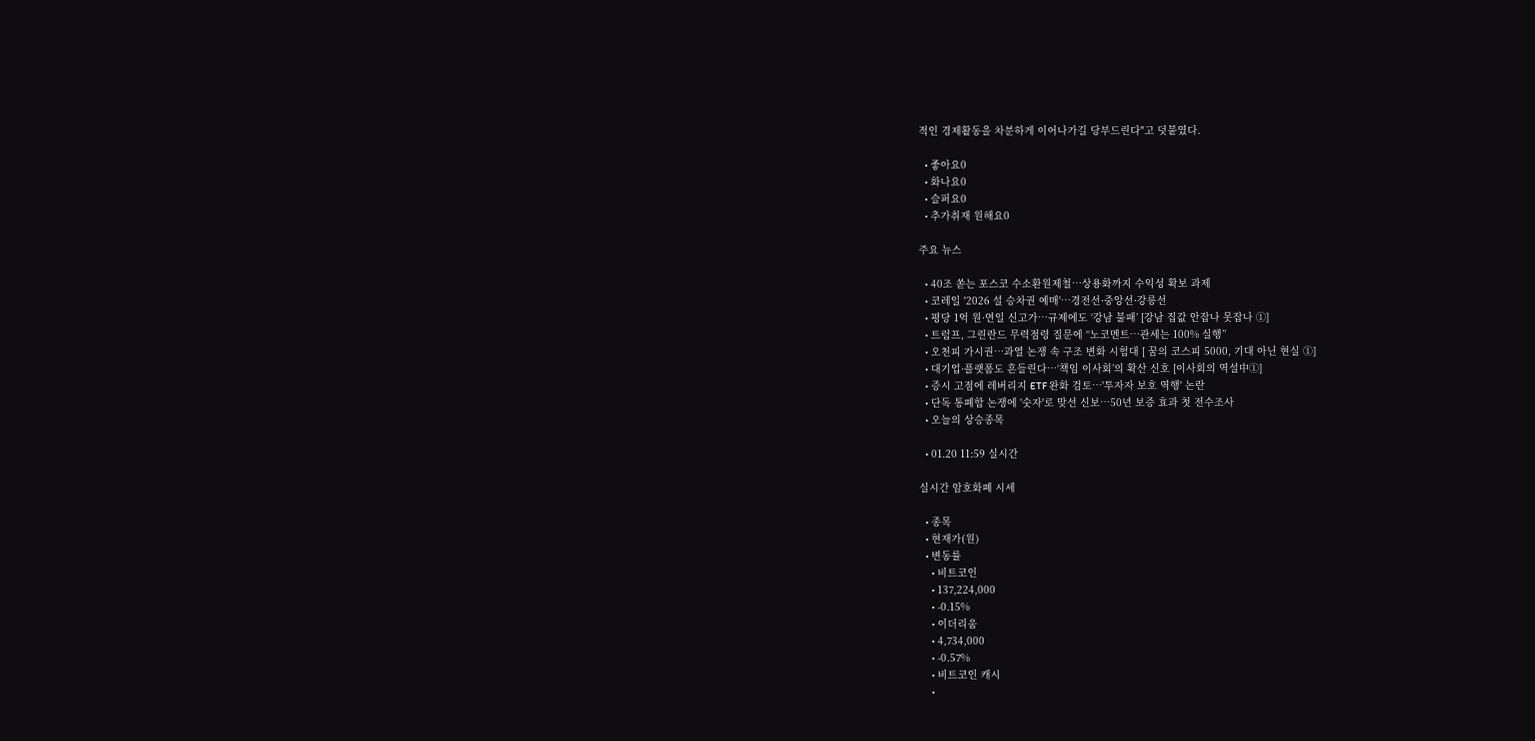적인 경제활동을 차분하게 이어나가길 당부드린다"고 덧붙였다.

  • 좋아요0
  • 화나요0
  • 슬퍼요0
  • 추가취재 원해요0

주요 뉴스

  • 40조 쏟는 포스코 수소환원제철⋯상용화까지 수익성 확보 과제
  • 코레일 '2026 설 승차권 예매'…경전선·중앙선·강릉선
  • 평당 1억 원·연일 신고가…규제에도 ‘강남 불패’ [강남 집값 안잡나 못잡나 ①]
  • 트럼프, 그린란드 무력점령 질문에 “노코멘트…관세는 100% 실행”
  • 오천피 가시권…과열 논쟁 속 구조 변화 시험대 [ 꿈의 코스피 5000, 기대 아닌 현실 ①]
  • 대기업·플랫폼도 흔들린다…‘책임 이사회’의 확산 신호 [이사회의 역설中①]
  • 증시 고점에 레버리지 ETF 완화 검토…'투자자 보호 역행' 논란
  • 단독 통폐합 논쟁에 '숫자'로 맞선 신보⋯50년 보증 효과 첫 전수조사
  • 오늘의 상승종목

  • 01.20 11:59 실시간

실시간 암호화폐 시세

  • 종목
  • 현재가(원)
  • 변동률
    • 비트코인
    • 137,224,000
    • -0.15%
    • 이더리움
    • 4,734,000
    • -0.57%
    • 비트코인 캐시
    •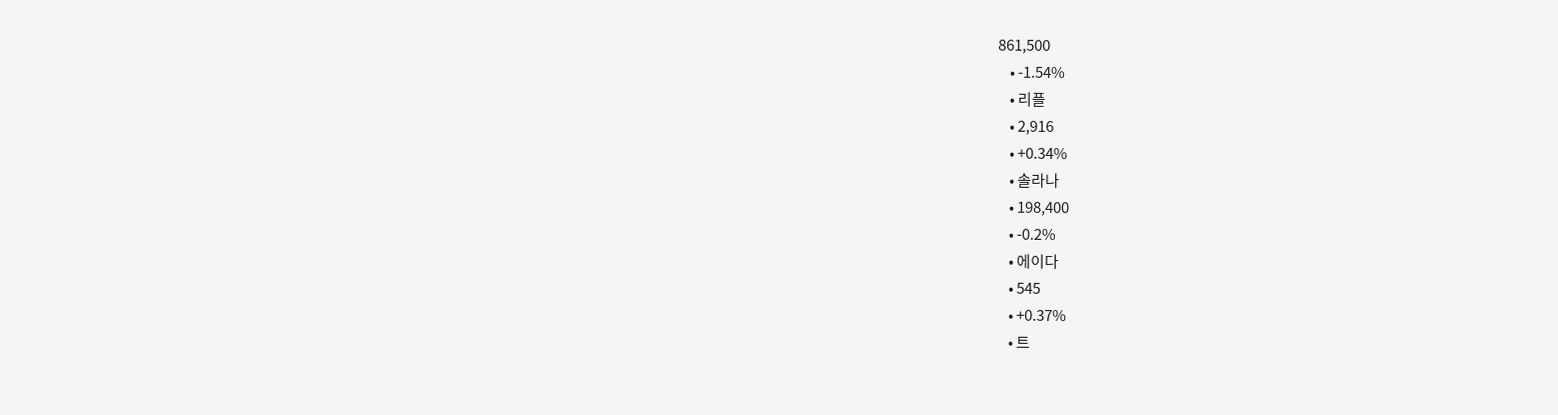861,500
    • -1.54%
    • 리플
    • 2,916
    • +0.34%
    • 솔라나
    • 198,400
    • -0.2%
    • 에이다
    • 545
    • +0.37%
    • 트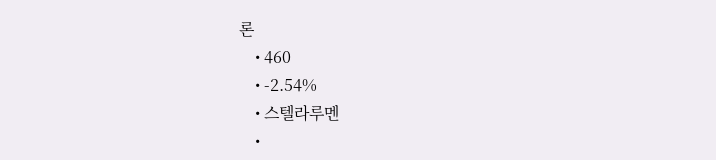론
    • 460
    • -2.54%
    • 스텔라루멘
    •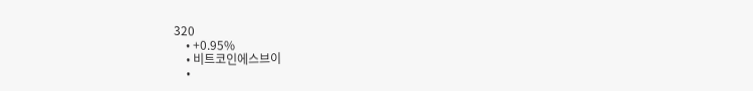320
    • +0.95%
    • 비트코인에스브이
    •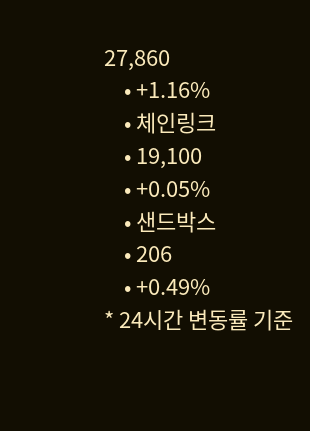27,860
    • +1.16%
    • 체인링크
    • 19,100
    • +0.05%
    • 샌드박스
    • 206
    • +0.49%
* 24시간 변동률 기준